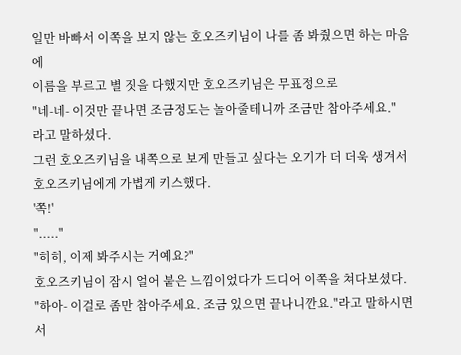일만 바빠서 이쪽을 보지 않는 호오즈키님이 나를 좀 봐줬으면 하는 마음에
이름을 부르고 별 짓을 다했지만 호오즈키님은 무표정으로
"네-네- 이것만 끝나면 조금정도는 놀아줄테니까 조금만 참아주세요."
라고 말하셨다.
그런 호오즈키님을 내쪽으로 보게 만들고 싶다는 오기가 더 더욱 생겨서
호오즈키님에게 가볍게 키스했다.
'쪽!'
"....."
"히히, 이제 봐주시는 거예요?"
호오즈키님이 잠시 얼어 붙은 느낌이었다가 드디어 이쪽을 쳐다보셨다.
"하아- 이걸로 좀만 참아주세요. 조금 있으면 끝나니깐요."라고 말하시면서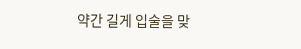약간 길게 입술을 맞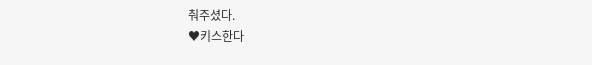춰주셨다.
♥키스한다